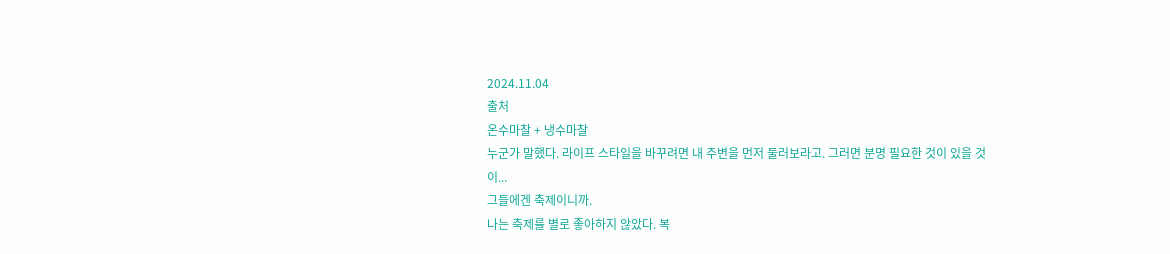2024.11.04
출처
온수마찰 + 냉수마찰
누군가 말했다. 라이프 스타일을 바꾸려면 내 주변을 먼저 둘러보라고. 그러면 분명 필요한 것이 있을 것이...
그들에겐 축제이니까.
나는 축제를 별로 좋아하지 않았다. 복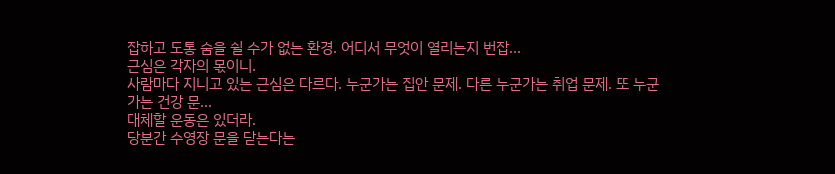잡하고 도통 숨을 쉴 수가 없는 환경. 어디서 무엇이 열리는지 번잡...
근심은 각자의 몫이니.
사람마다 지니고 있는 근심은 다르다. 누군가는 집안 문제. 다른 누군가는 취업 문제. 또 누군가는 건강 문...
대체할 운동은 있더라.
당분간 수영장 문을 닫는다는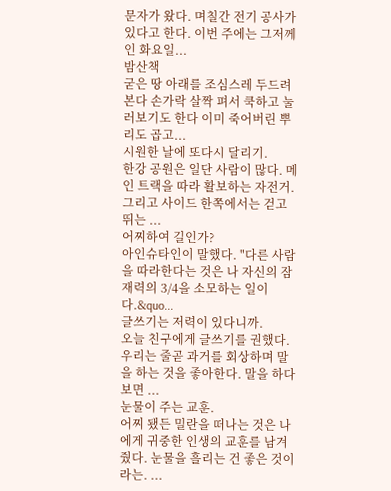문자가 왔다. 며칠간 전기 공사가 있다고 한다. 이번 주에는 그저께인 화요일...
밤산책
굳은 땅 아래를 조심스레 두드려본다 손가락 살짝 펴서 쿡하고 눌러보기도 한다 이미 죽어버린 뿌리도 곱고...
시원한 날에 또다시 달리기.
한강 공원은 일단 사람이 많다. 메인 트랙을 따라 활보하는 자전거. 그리고 사이드 한쪽에서는 걷고 뛰는 ...
어찌하여 길인가?
아인슈타인이 말했다. "다른 사람을 따라한다는 것은 나 자신의 잠재력의 3/4을 소모하는 일이다.&quo...
글쓰기는 저력이 있다니까.
오늘 친구에게 글쓰기를 권했다. 우리는 줄곧 과거를 회상하며 말을 하는 것을 좋아한다. 말을 하다 보면 ...
눈물이 주는 교훈.
어찌 됐든 밀란을 떠나는 것은 나에게 귀중한 인생의 교훈를 남겨줬다. 눈물을 흘리는 건 좋은 것이라는. ...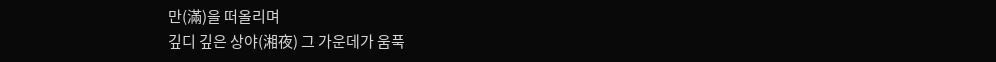만(滿)을 떠올리며
깊디 깊은 상야(湘夜) 그 가운데가 움푹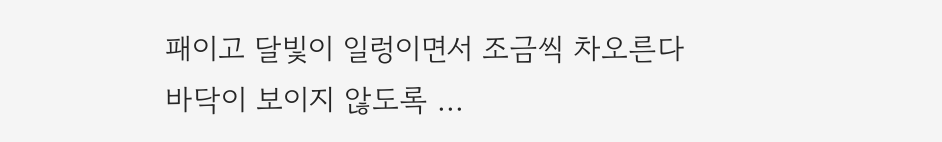패이고 달빛이 일렁이면서 조금씩 차오른다 바닥이 보이지 않도록 ...